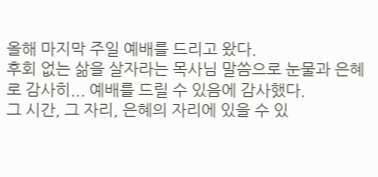올해 마지막 주일 예배를 드리고 왔다.
후회 없는 삶을 살자라는 목사님 말씀으로 눈물과 은혜로 감사히... 예배를 드릴 수 있음에 감사했다.
그 시간, 그 자리, 은혜의 자리에 있을 수 있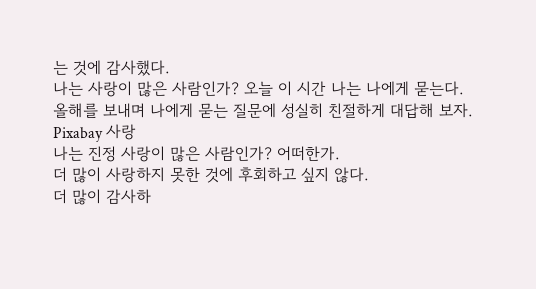는 것에 감사했다.
나는 사랑이 많은 사람인가? 오늘 이 시간 나는 나에게 묻는다.
올해를 보내며 나에게 묻는 질문에 성실히 친절하게 대답해 보자.
Pixabay 사랑
나는 진정 사랑이 많은 사람인가? 어떠한가.
더 많이 사랑하지 못한 것에 후회하고 싶지 않다.
더 많이 감사하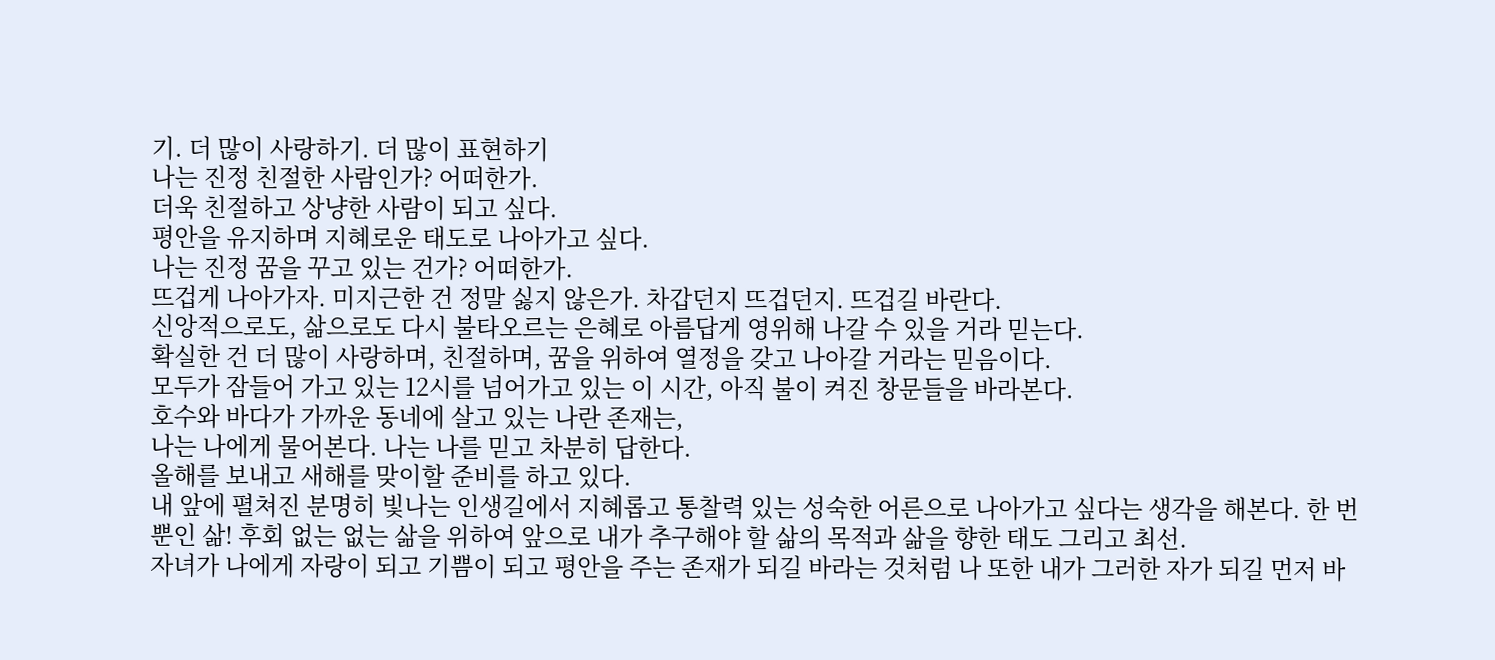기. 더 많이 사랑하기. 더 많이 표현하기
나는 진정 친절한 사람인가? 어떠한가.
더욱 친절하고 상냥한 사람이 되고 싶다.
평안을 유지하며 지혜로운 태도로 나아가고 싶다.
나는 진정 꿈을 꾸고 있는 건가? 어떠한가.
뜨겁게 나아가자. 미지근한 건 정말 싫지 않은가. 차갑던지 뜨겁던지. 뜨겁길 바란다.
신앙적으로도, 삶으로도 다시 불타오르는 은혜로 아름답게 영위해 나갈 수 있을 거라 믿는다.
확실한 건 더 많이 사랑하며, 친절하며, 꿈을 위하여 열정을 갖고 나아갈 거라는 믿음이다.
모두가 잠들어 가고 있는 12시를 넘어가고 있는 이 시간, 아직 불이 켜진 창문들을 바라본다.
호수와 바다가 가까운 동네에 살고 있는 나란 존재는,
나는 나에게 물어본다. 나는 나를 믿고 차분히 답한다.
올해를 보내고 새해를 맞이할 준비를 하고 있다.
내 앞에 펼쳐진 분명히 빛나는 인생길에서 지혜롭고 통찰력 있는 성숙한 어른으로 나아가고 싶다는 생각을 해본다. 한 번뿐인 삶! 후회 없는 없는 삶을 위하여 앞으로 내가 추구해야 할 삶의 목적과 삶을 향한 태도 그리고 최선.
자녀가 나에게 자랑이 되고 기쁨이 되고 평안을 주는 존재가 되길 바라는 것처럼 나 또한 내가 그러한 자가 되길 먼저 바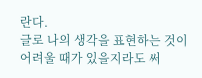란다.
글로 나의 생각을 표현하는 것이 어려울 때가 있을지라도 써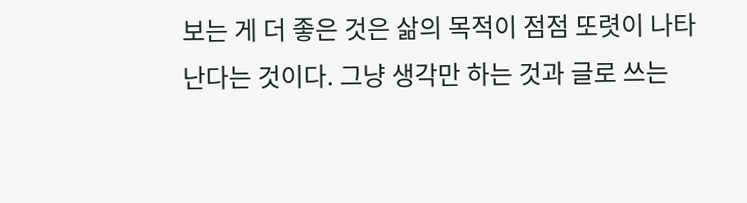보는 게 더 좋은 것은 삶의 목적이 점점 또렷이 나타난다는 것이다. 그냥 생각만 하는 것과 글로 쓰는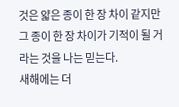것은 얇은 종이 한 장 차이 같지만 그 종이 한 장 차이가 기적이 될 거라는 것을 나는 믿는다.
새해에는 더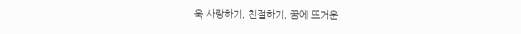욱 사랑하기, 친절하기, 꿈에 뜨거운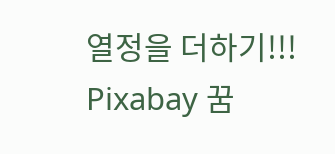열정을 더하기!!!
Pixabay 꿈